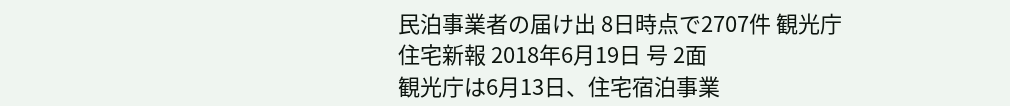民泊事業者の届け出 8日時点で2707件 観光庁
住宅新報 2018年6月19日 号 2面
観光庁は6月13日、住宅宿泊事業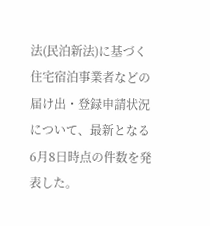法(民泊新法)に基づく住宅宿泊事業者などの届け出・登録申請状況について、最新となる6月8日時点の件数を発表した。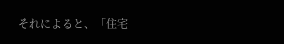それによると、「住宅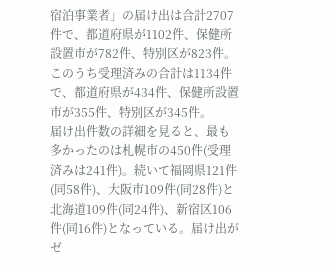宿泊事業者」の届け出は合計2707件で、都道府県が1102件、保健所設置市が782件、特別区が823件。このうち受理済みの合計は1134件で、都道府県が434件、保健所設置市が355件、特別区が345件。
届け出件数の詳細を見ると、最も多かったのは札幌市の450件(受理済みは241件)。続いて福岡県121件(同58件)、大阪市109件(同28件)と北海道109件(同24件)、新宿区106件(同16件)となっている。届け出がゼ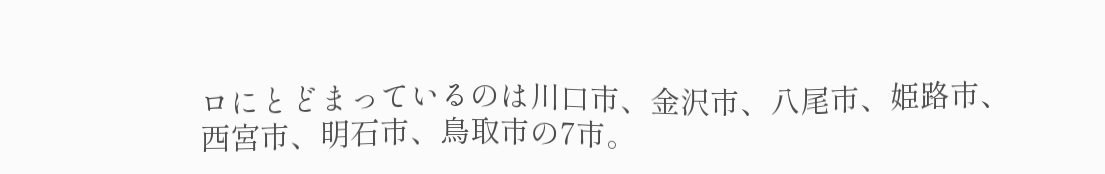ロにとどまっているのは川口市、金沢市、八尾市、姫路市、西宮市、明石市、鳥取市の7市。